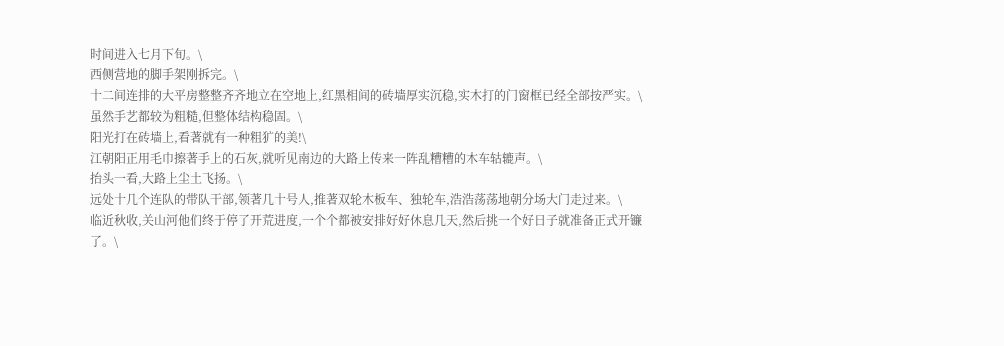时间进入七月下旬。\
西侧营地的脚手架刚拆完。\
十二间连排的大平房整整齐齐地立在空地上,红黑相间的砖墙厚实沉稳,实木打的门窗框已经全部按严实。\
虽然手艺都较为粗糙,但整体结构稳固。\
阳光打在砖墙上,看著就有一种粗犷的美!\
江朝阳正用毛巾擦著手上的石灰,就听见南边的大路上传来一阵乱糟糟的木车轱辘声。\
抬头一看,大路上尘土飞扬。\
远处十几个连队的带队干部,领著几十号人,推著双轮木板车、独轮车,浩浩荡荡地朝分场大门走过来。\
临近秋收,关山河他们终于停了开荒进度,一个个都被安排好好休息几天,然后挑一个好日子就准备正式开镰了。\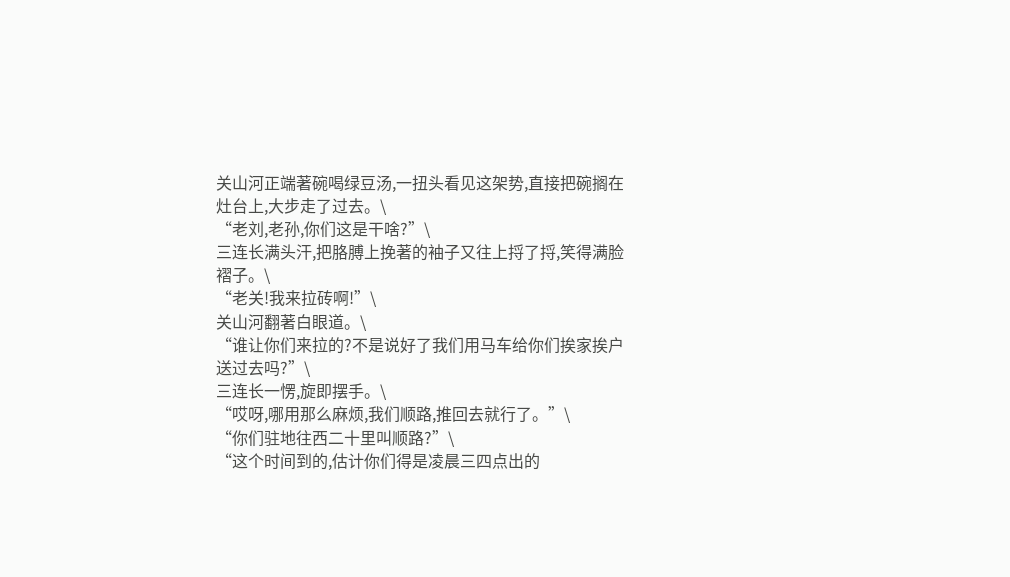关山河正端著碗喝绿豆汤,一扭头看见这架势,直接把碗搁在灶台上,大步走了过去。\
“老刘,老孙,你们这是干啥?”\
三连长满头汗,把胳膊上挽著的袖子又往上捋了捋,笑得满脸褶子。\
“老关!我来拉砖啊!”\
关山河翻著白眼道。\
“谁让你们来拉的?不是说好了我们用马车给你们挨家挨户送过去吗?”\
三连长一愣,旋即摆手。\
“哎呀,哪用那么麻烦,我们顺路,推回去就行了。”\
“你们驻地往西二十里叫顺路?”\
“这个时间到的,估计你们得是凌晨三四点出的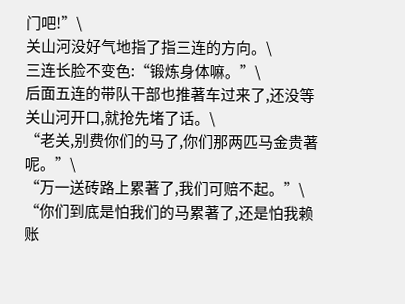门吧!”\
关山河没好气地指了指三连的方向。\
三连长脸不变色:“锻炼身体嘛。”\
后面五连的带队干部也推著车过来了,还没等关山河开口,就抢先堵了话。\
“老关,别费你们的马了,你们那两匹马金贵著呢。”\
“万一送砖路上累著了,我们可赔不起。”\
“你们到底是怕我们的马累著了,还是怕我赖账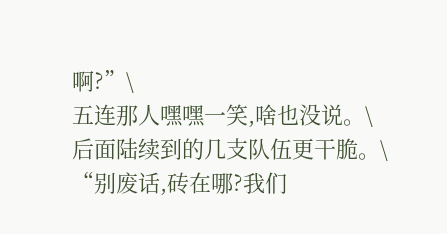啊?”\
五连那人嘿嘿一笑,啥也没说。\
后面陆续到的几支队伍更干脆。\
“别废话,砖在哪?我们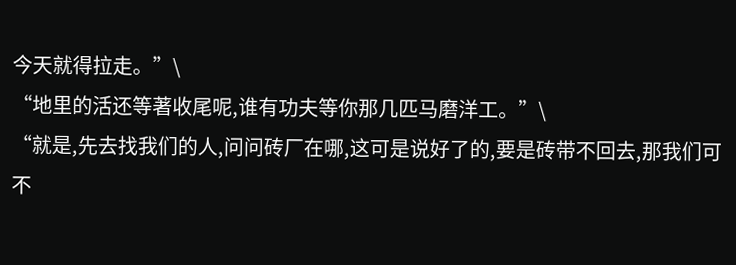今天就得拉走。”\
“地里的活还等著收尾呢,谁有功夫等你那几匹马磨洋工。”\
“就是,先去找我们的人,问问砖厂在哪,这可是说好了的,要是砖带不回去,那我们可不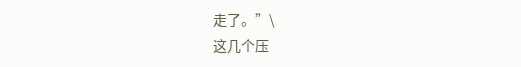走了。”\
这几个压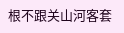根不跟关山河客套